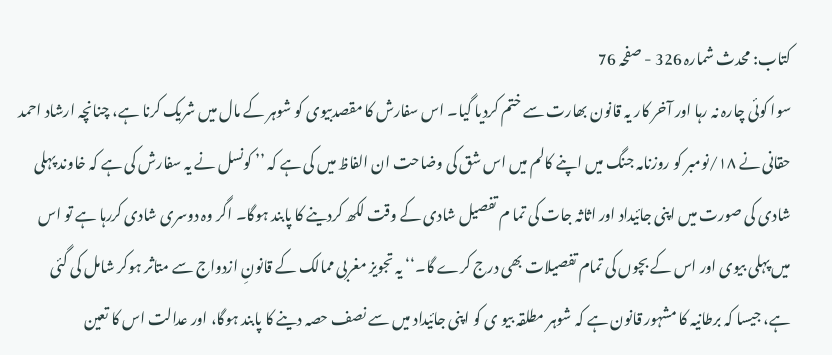کتاب: محدث شمارہ 326 - صفحہ 76
سوا کوئی چارہ نہ رہا اور آخر کار یہ قانون بھارت سے ختم کردیا گیا۔ اس سفارش کا مقصدبیوی کو شوہر کے مال میں شریک کرنا ہے، چنانچہ ارشاد احمد حقانی نے ۱۸/نومبر کو روزنامہ جنگ میں اپنے کالم میں اس شق کی وضاحت ان الفاظ میں کی ہے کہ ’’ کونسل نے یہ سفارش کی ہے کہ خاوند پہلی شادی کی صورت میں اپنی جائیداد اور اثاثہ جات کی تما م تفصیل شادی کے وقت لکھ کردینے کا پابند ہوگا۔ اگر وہ دوسری شادی کررہا ہے تو اس میں پہلی بیوی اور اس کے بچوں کی تمام تفصیلات بھی درج کرے گا۔‘‘ یہ تجویز مغربی ممالک کے قانونِ ازدواج سے متاثر ہوکر شامل کی گئی ہے، جیسا کہ برطانیہ کا مشہور قانون ہے کہ شوہر مطلقہ بیو ی کو اپنی جائیداد میں سے نصف حصہ دینے کا پابند ہوگا، اور عدالت اس کا تعین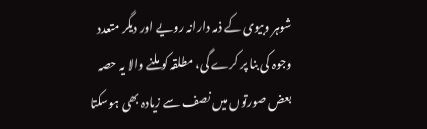شوہر وبیوی کے ذمہ دارانہ رویے اور دیگر متعدد وجوہ کی بنا پر کرے گی، مطلقہ کو ملنے والا یہ حصہ بعض صورتوں میں نصف سے زیادہ بھی ہوسکتا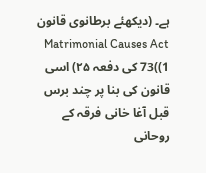ہے۔ (دیکھئے برطانوی قانون Matrimonial Causes Act 1))73 کی دفعہ ۲۵) اسی قانون کی بنا پر چند برس قبل آغا خانی فرقہ کے روحانی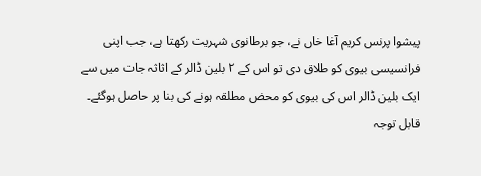پیشوا پرنس کریم آغا خاں نے، جو برطانوی شہریت رکھتا ہے، جب اپنی فرانسیسی بیوی کو طلاق دی تو اس کے ۲ بلین ڈالر کے اثاثہ جات میں سے ایک بلین ڈالر اس کی بیوی کو محض مطلقہ ہونے کی بنا پر حاصل ہوگئے۔ قابل توجہ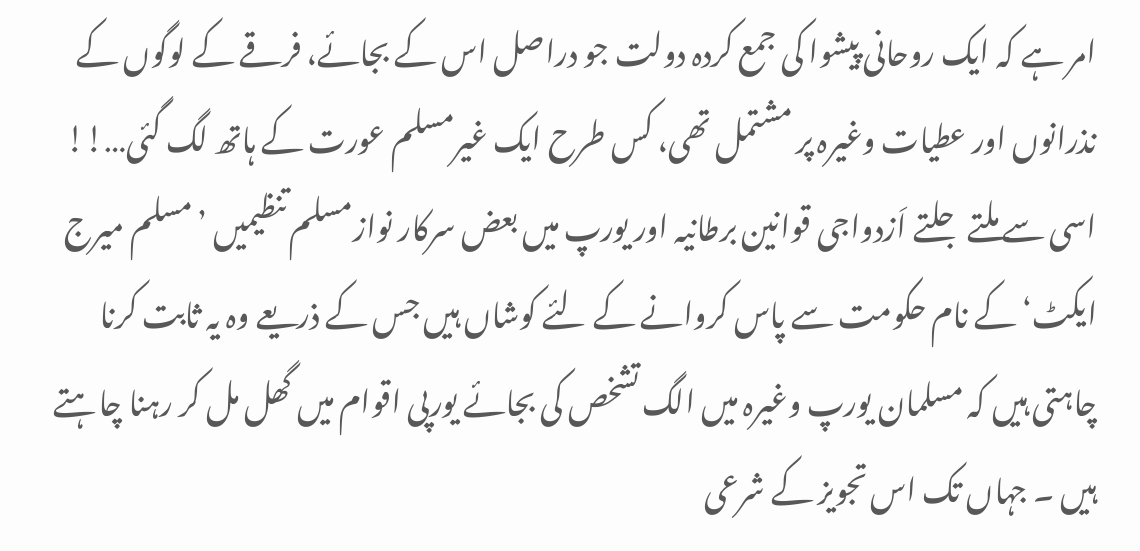امر ہے کہ ایک روحانی پیشوا کی جمع کردہ دولت جو دراصل اس کے بجائے، فرقے کے لوگوں کے نذرانوں اور عطیات وغیرہ پر مشتمل تھی، کس طرح ایک غیرمسلم عورت کے ہاتھ لگ گئی…!! اسی سے ملتے جلتے اَزدواجی قوانین برطانیہ اور یورپ میں بعض سرکار نوازمسلم تنظیمیں ’مسلم میرج ایکٹ‘ کے نام حکومت سے پاس کروانے کے لئے کوشاں ہیں جس کے ذریعے وہ یہ ثابت کرنا چاہتی ہیں کہ مسلمان یورپ وغیرہ میں الگ تشخص کی بجائے یورپی اقوام میں گھل مل کر رہنا چاہتے ہیں ۔ جہاں تک اس تجویز کے شرعی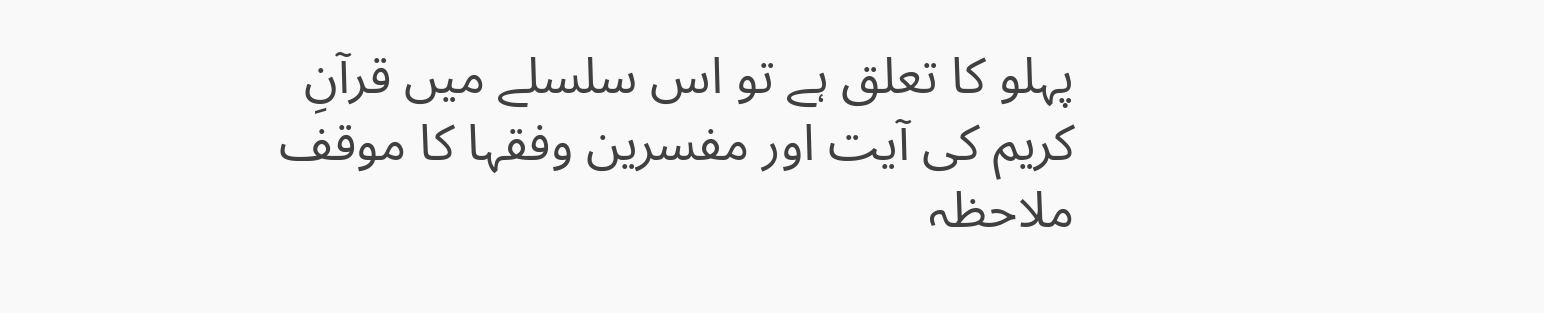پہلو کا تعلق ہے تو اس سلسلے میں قرآنِ کریم کی آیت اور مفسرین وفقہا کا موقف ملاحظہ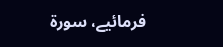فرمائیے، سورۃ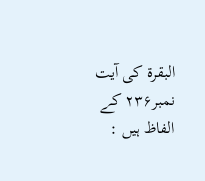البقرۃ کی آیت نمبر۲۳۶ کے الفاظ ہیں :